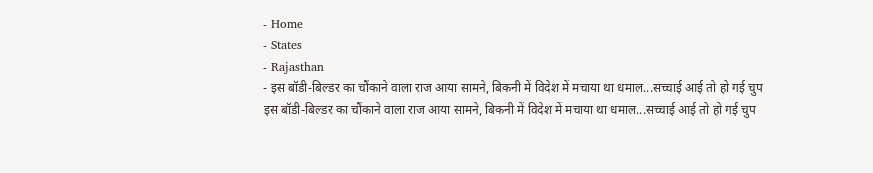- Home
- States
- Rajasthan
- इस बॉडी-बिल्डर का चौंकाने वाला राज आया सामने, बिकनी में विदेश में मचाया था धमाल...सच्चाई आई तो हो गई चुप
इस बॉडी-बिल्डर का चौंकाने वाला राज आया सामने, बिकनी में विदेश में मचाया था धमाल...सच्चाई आई तो हो गई चुप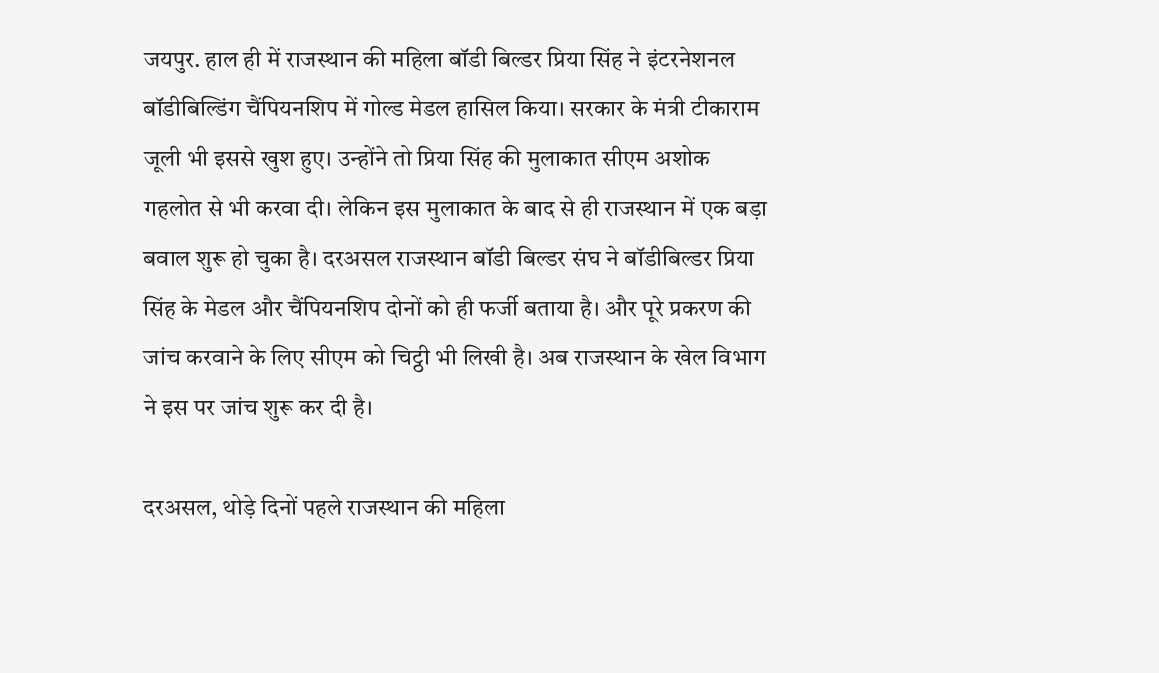जयपुर. हाल ही में राजस्थान की महिला बॉडी बिल्डर प्रिया सिंह ने इंटरनेशनल बॉडीबिल्डिंग चैंपियनशिप में गोल्ड मेडल हासिल किया। सरकार के मंत्री टीकाराम जूली भी इससे खुश हुए। उन्होंने तो प्रिया सिंह की मुलाकात सीएम अशोक गहलोत से भी करवा दी। लेकिन इस मुलाकात के बाद से ही राजस्थान में एक बड़ा बवाल शुरू हो चुका है। दरअसल राजस्थान बॉडी बिल्डर संघ ने बॉडीबिल्डर प्रिया सिंह के मेडल और चैंपियनशिप दोनों को ही फर्जी बताया है। और पूरे प्रकरण की जांच करवाने के लिए सीएम को चिट्ठी भी लिखी है। अब राजस्थान के खेल विभाग ने इस पर जांच शुरू कर दी है।

दरअसल, थोड़े दिनों पहले राजस्थान की महिला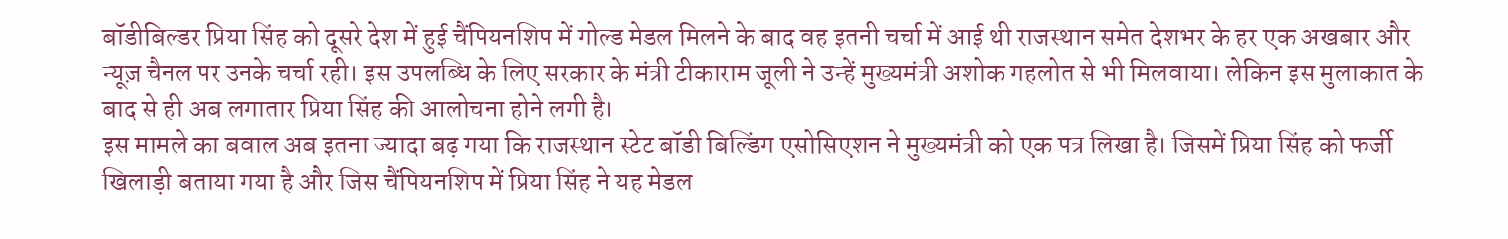बॉडीबिल्डर प्रिया सिंह को दूसरे देश में हुई चैंपियनशिप में गोल्ड मेडल मिलने के बाद वह इतनी चर्चा में आई थी राजस्थान समेत देशभर के हर एक अखबार और न्यूज़ चैनल पर उनके चर्चा रही। इस उपलब्धि के लिए सरकार के मंत्री टीकाराम जूली ने उन्हें मुख्यमंत्री अशोक गहलोत से भी मिलवाया। लेकिन इस मुलाकात के बाद से ही अब लगातार प्रिया सिंह की आलोचना होने लगी है।
इस मामले का बवाल अब इतना ज्यादा बढ़ गया कि राजस्थान स्टेट बॉडी बिल्डिंग एसोसिएशन ने मुख्यमंत्री को एक पत्र लिखा है। जिसमें प्रिया सिंह को फर्जी खिलाड़ी बताया गया है और जिस चैंपियनशिप में प्रिया सिंह ने यह मेडल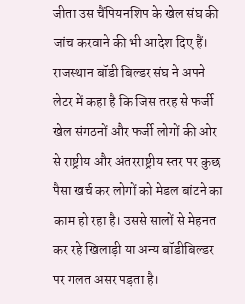जीता उस चैंपियनशिप के खेल संघ की जांच करवाने की भी आदेश दिए हैं।
राजस्थान बॉडी बिल्डर संघ ने अपने लेटर में कहा है कि जिस तरह से फर्जी खेल संगठनों और फर्जी लोगों की ओर से राष्ट्रीय और अंतरराष्ट्रीय स्तर पर कुछ पैसा खर्च कर लोगों को मेडल बांटने का काम हो रहा है। उससे सालों से मेहनत कर रहे खिलाड़ी या अन्य बॉडीबिल्डर पर गलत असर पड़ता है।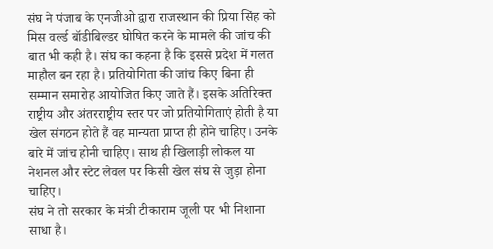संघ ने पंजाब के एनजीओ द्वारा राजस्थान की प्रिया सिंह को मिस वर्ल्ड बॉडीबिल्डर घोषित करने के मामले की जांच की बात भी कही है। संघ का कहना है कि इससे प्रदेश में गलत माहौल बन रहा है। प्रतियोगिता की जांच किए बिना ही सम्मान समारोह आयोजित किए जाते हैं। इसके अतिरिक्त राष्ट्रीय और अंतरराष्ट्रीय स्तर पर जो प्रतियोगिताएं होती है या खेल संगठन होते हैं वह मान्यता प्राप्त ही होने चाहिए। उनके बारे में जांच होनी चाहिए। साथ ही खिलाड़ी लोकल या नेशनल और स्टेट लेवल पर किसी खेल संघ से जुड़ा होना चाहिए।
संघ ने तो सरकार के मंत्री टीकाराम जूली पर भी निशाना साधा है।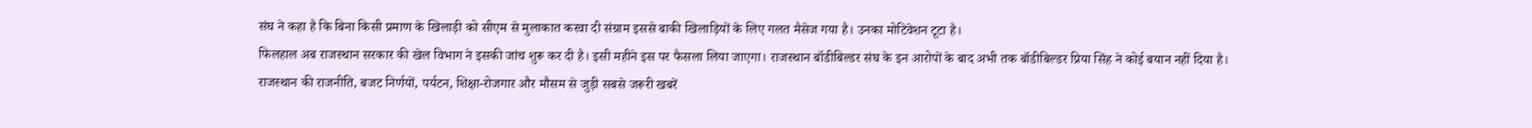संघ ने कहा है कि बिना किसी प्रमाण के खिलाड़ी को सीएम से मुलाकात करवा दी संग्राम इससे बाकी खिलाड़ियों के लिए गलत मैसेज गया है। उनका मोटिवेशन टूटा है।
फिलहाल अब राजस्थान सरकार की खेल विभाग ने इसकी जांच शुरू कर दी है। इसी महीने इस पर फैसला लिया जाएगा। राजस्थान बॉडीबिल्डर संघ के इन आरोपों के बाद अभी तक बॉडीबिल्डर प्रिया सिंह ने कोई बयान नहीं दिया है।
राजस्थान की राजनीति, बजट निर्णयों, पर्यटन, शिक्षा-रोजगार और मौसम से जुड़ी सबसे जरूरी खबरें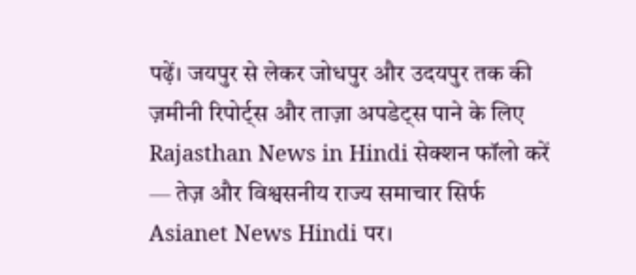पढ़ें। जयपुर से लेकर जोधपुर और उदयपुर तक की ज़मीनी रिपोर्ट्स और ताज़ा अपडेट्स पाने के लिए Rajasthan News in Hindi सेक्शन फॉलो करें — तेज़ और विश्वसनीय राज्य समाचार सिर्फ Asianet News Hindi पर।